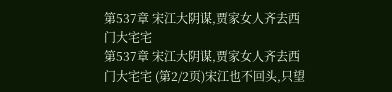第537章 宋江大阴谋,贾家女人齐去西门大宅宅
第537章 宋江大阴谋,贾家女人齐去西门大宅宅 (第2/2页)宋江也不回头,只望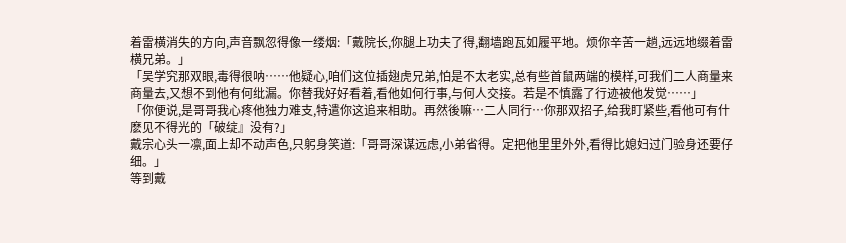着雷横消失的方向,声音飘忽得像一缕烟:「戴院长,你腿上功夫了得,翻墙跑瓦如履平地。烦你辛苦一趟,远远地缀着雷横兄弟。」
「吴学究那双眼,毒得很呐……他疑心,咱们这位插翅虎兄弟,怕是不太老实,总有些首鼠两端的模样,可我们二人商量来商量去,又想不到他有何纰漏。你替我好好看着,看他如何行事,与何人交接。若是不慎露了行迹被他发觉……」
「你便说,是哥哥我心疼他独力难支,特遣你这追来相助。再然後嘛…二人同行…你那双招子,给我盯紧些,看他可有什麽见不得光的「破绽』没有?」
戴宗心头一凛,面上却不动声色,只躬身笑道:「哥哥深谋远虑,小弟省得。定把他里里外外,看得比媳妇过门验身还要仔细。」
等到戴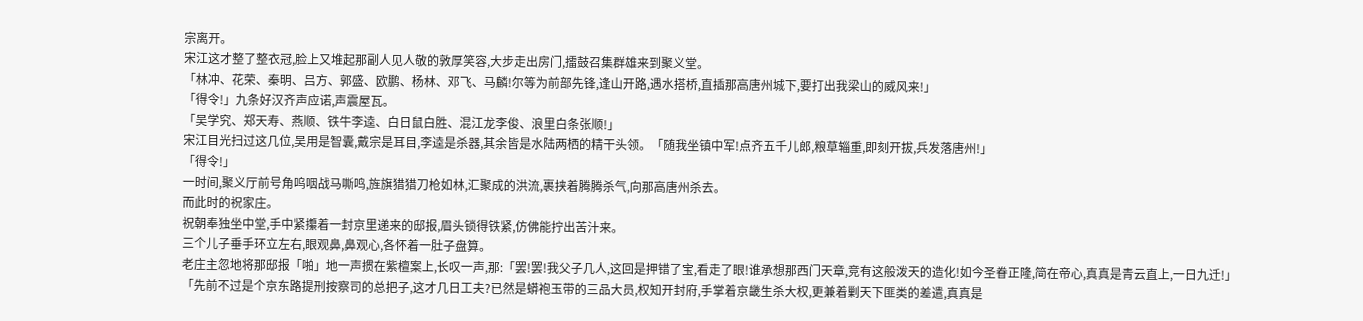宗离开。
宋江这才整了整衣冠,脸上又堆起那副人见人敬的敦厚笑容,大步走出房门,擂鼓召集群雄来到聚义堂。
「林冲、花荣、秦明、吕方、郭盛、欧鹏、杨林、邓飞、马麟!尔等为前部先锋,逢山开路,遇水搭桥,直插那高唐州城下,要打出我梁山的威风来!」
「得令!」九条好汉齐声应诺,声震屋瓦。
「吴学究、郑天寿、燕顺、铁牛李逵、白日鼠白胜、混江龙李俊、浪里白条张顺!」
宋江目光扫过这几位,吴用是智囊,戴宗是耳目,李逵是杀器,其余皆是水陆两栖的精干头领。「随我坐镇中军!点齐五千儿郎,粮草辎重,即刻开拔,兵发落唐州!」
「得令!」
一时间,聚义厅前号角呜咽战马嘶鸣,旌旗猎猎刀枪如林,汇聚成的洪流,裹挟着腾腾杀气,向那高唐州杀去。
而此时的祝家庄。
祝朝奉独坐中堂,手中紧攥着一封京里递来的邸报,眉头锁得铁紧,仿佛能拧出苦汁来。
三个儿子垂手环立左右,眼观鼻,鼻观心,各怀着一肚子盘算。
老庄主忽地将那邸报「啪」地一声掼在紫檀案上,长叹一声,那:「罢!罢!我父子几人,这回是押错了宝,看走了眼!谁承想那西门天章,竞有这般泼天的造化!如今圣眷正隆,简在帝心,真真是青云直上,一日九迁!」
「先前不过是个京东路提刑按察司的总把子,这才几日工夫?已然是蟒袍玉带的三品大员,权知开封府,手掌着京畿生杀大权,更兼着剿天下匪类的差遣,真真是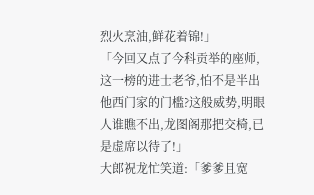烈火烹油,鲜花着锦!」
「今回又点了今科贡举的座师,这一榜的进士老爷,怕不是半出他西门家的门槛?这般威势,明眼人谁瞧不出,龙图阁那把交椅,已是虚席以待了!」
大郎祝龙忙笑道:「爹爹且宽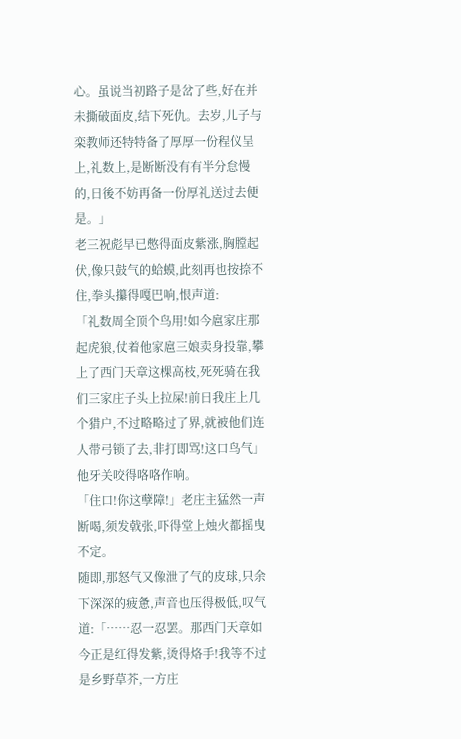心。虽说当初路子是岔了些,好在并未撕破面皮,结下死仇。去岁,儿子与栾教师还特特备了厚厚一份程仪呈上,礼数上,是断断没有有半分怠慢的,日後不妨再备一份厚礼送过去便是。」
老三祝彪早已憋得面皮紫涨,胸膛起伏,像只鼓气的蛤蟆,此刻再也按捺不住,拳头攥得嘎巴响,恨声道:
「礼数周全顶个鸟用!如今扈家庄那起虎狼,仗着他家扈三娘卖身投靠,攀上了西门天章这棵高枝,死死骑在我们三家庄子头上拉屎!前日我庄上几个猎户,不过略略过了界,就被他们连人带弓锁了去,非打即骂!这口鸟气」
他牙关咬得咯咯作响。
「住口!你这孽障!」老庄主猛然一声断喝,须发戟张,吓得堂上烛火都摇曳不定。
随即,那怒气又像泄了气的皮球,只余下深深的疲惫,声音也压得极低,叹气道:「……忍一忍罢。那西门天章如今正是红得发紫,烫得烙手!我等不过是乡野草芥,一方庄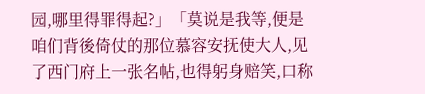园,哪里得罪得起?」「莫说是我等,便是咱们背後倚仗的那位慕容安抚使大人,见了西门府上一张名帖,也得躬身赔笑,口称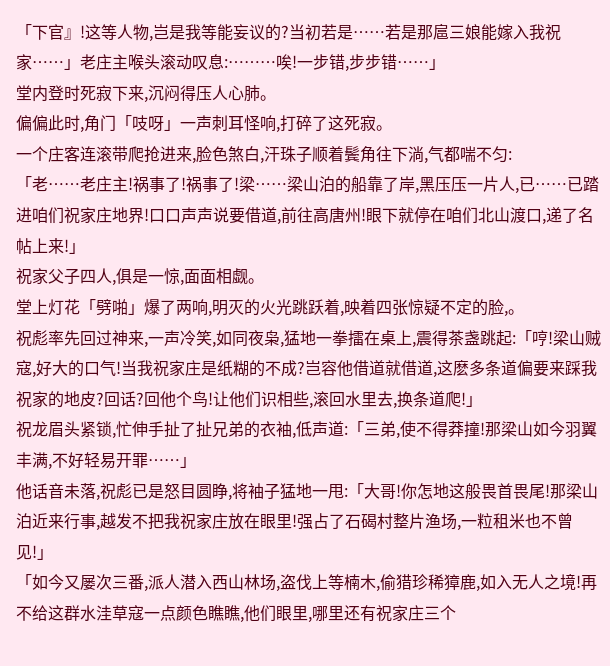「下官』!这等人物,岂是我等能妄议的?当初若是……若是那扈三娘能嫁入我祝家……」老庄主喉头滚动叹息:………唉!一步错,步步错……」
堂内登时死寂下来,沉闷得压人心肺。
偏偏此时,角门「吱呀」一声刺耳怪响,打碎了这死寂。
一个庄客连滚带爬抢进来,脸色煞白,汗珠子顺着鬓角往下淌,气都喘不匀:
「老……老庄主!祸事了!祸事了!梁……梁山泊的船靠了岸,黑压压一片人,已……已踏进咱们祝家庄地界!口口声声说要借道,前往高唐州!眼下就停在咱们北山渡口,递了名帖上来!」
祝家父子四人,俱是一惊,面面相觑。
堂上灯花「劈啪」爆了两响,明灭的火光跳跃着,映着四张惊疑不定的脸,。
祝彪率先回过神来,一声冷笑,如同夜枭,猛地一拳擂在桌上,震得茶盏跳起:「哼!梁山贼寇,好大的口气!当我祝家庄是纸糊的不成?岂容他借道就借道,这麽多条道偏要来踩我祝家的地皮?回话?回他个鸟!让他们识相些,滚回水里去,换条道爬!」
祝龙眉头紧锁,忙伸手扯了扯兄弟的衣袖,低声道:「三弟,使不得莽撞!那梁山如今羽翼丰满,不好轻易开罪……」
他话音未落,祝彪已是怒目圆睁,将袖子猛地一甩:「大哥!你怎地这般畏首畏尾!那梁山泊近来行事,越发不把我祝家庄放在眼里!强占了石碣村整片渔场,一粒租米也不曾见!」
「如今又屡次三番,派人潜入西山林场,盗伐上等楠木,偷猎珍稀獐鹿,如入无人之境!再不给这群水洼草寇一点颜色瞧瞧,他们眼里,哪里还有祝家庄三个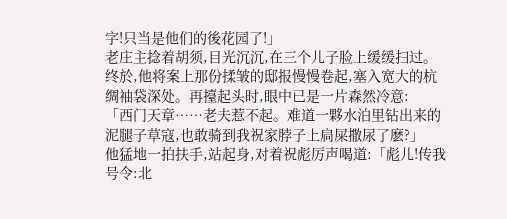字!只当是他们的後花园了!」
老庄主捻着胡须,目光沉沉,在三个儿子脸上缓缓扫过。
终於,他将案上那份揉皱的邸报慢慢卷起,塞入宽大的杭绸袖袋深处。再擡起头时,眼中已是一片森然冷意:
「西门天章……老夫惹不起。难道一夥水泊里钻出来的泥腿子草寇,也敢骑到我祝家脖子上扃屎撒尿了麽?」
他猛地一拍扶手,站起身,对着祝彪厉声喝道:「彪儿!传我号令:北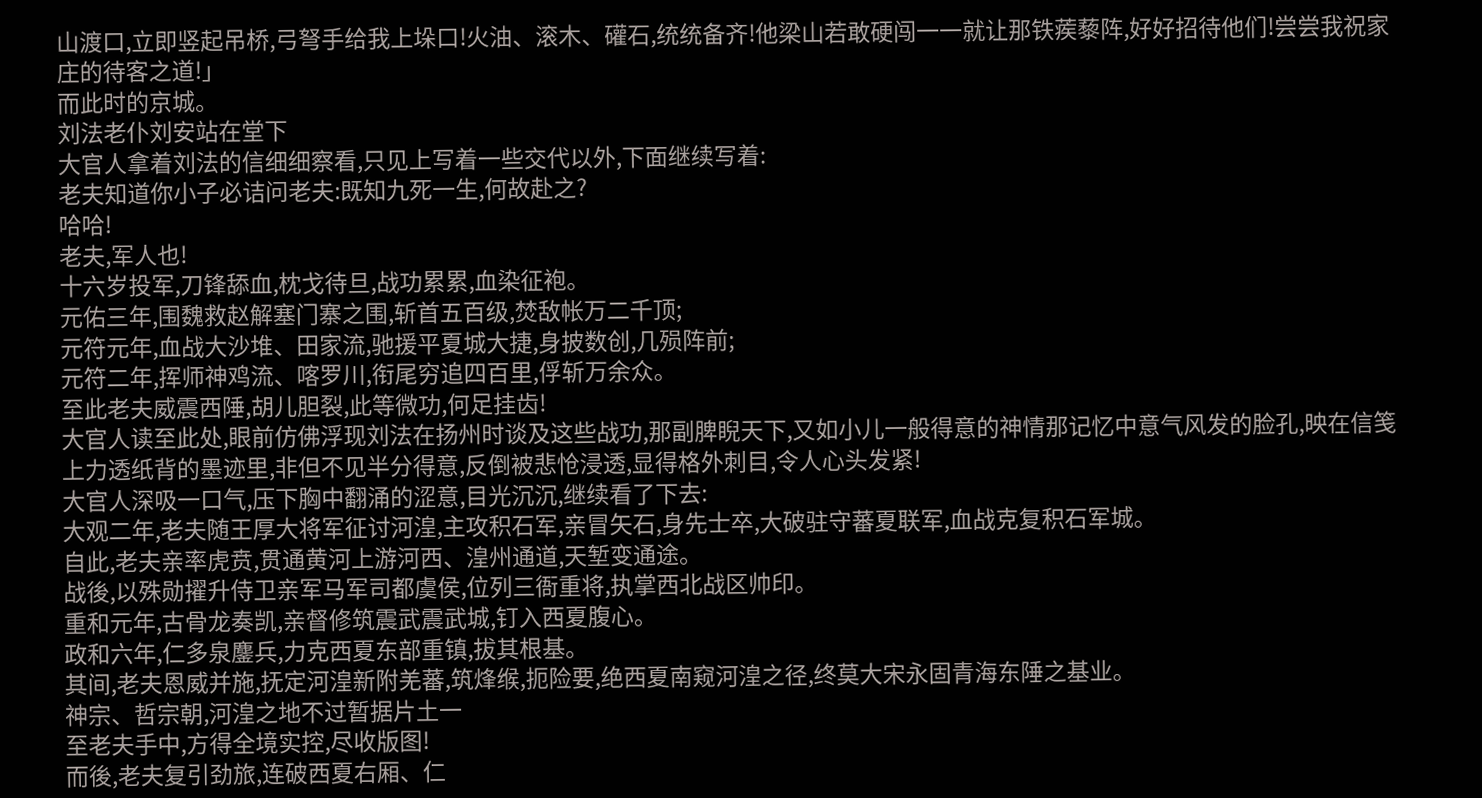山渡口,立即竖起吊桥,弓弩手给我上垛口!火油、滚木、礶石,统统备齐!他梁山若敢硬闯一一就让那铁蒺藜阵,好好招待他们!尝尝我祝家庄的待客之道!」
而此时的京城。
刘法老仆刘安站在堂下
大官人拿着刘法的信细细察看,只见上写着一些交代以外,下面继续写着:
老夫知道你小子必诘问老夫:既知九死一生,何故赴之?
哈哈!
老夫,军人也!
十六岁投军,刀锋舔血,枕戈待旦,战功累累,血染征袍。
元佑三年,围魏救赵解塞门寨之围,斩首五百级,焚敌帐万二千顶;
元符元年,血战大沙堆、田家流,驰援平夏城大捷,身披数创,几殒阵前;
元符二年,挥师神鸡流、喀罗川,衔尾穷追四百里,俘斩万余众。
至此老夫威震西陲,胡儿胆裂,此等微功,何足挂齿!
大官人读至此处,眼前仿佛浮现刘法在扬州时谈及这些战功,那副脾睨天下,又如小儿一般得意的神情那记忆中意气风发的脸孔,映在信笺上力透纸背的墨迹里,非但不见半分得意,反倒被悲怆浸透,显得格外刺目,令人心头发紧!
大官人深吸一口气,压下胸中翻涌的涩意,目光沉沉,继续看了下去:
大观二年,老夫随王厚大将军征讨河湟,主攻积石军,亲冒矢石,身先士卒,大破驻守蕃夏联军,血战克复积石军城。
自此,老夫亲率虎贲,贯通黄河上游河西、湟州通道,天堑变通途。
战後,以殊勋擢升侍卫亲军马军司都虞侯,位列三衙重将,执掌西北战区帅印。
重和元年,古骨龙奏凯,亲督修筑震武震武城,钉入西夏腹心。
政和六年,仁多泉鏖兵,力克西夏东部重镇,拔其根基。
其间,老夫恩威并施,抚定河湟新附羌蕃,筑烽缑,扼险要,绝西夏南窥河湟之径,终莫大宋永固青海东陲之基业。
神宗、哲宗朝,河湟之地不过暂据片土一
至老夫手中,方得全境实控,尽收版图!
而後,老夫复引劲旅,连破西夏右厢、仁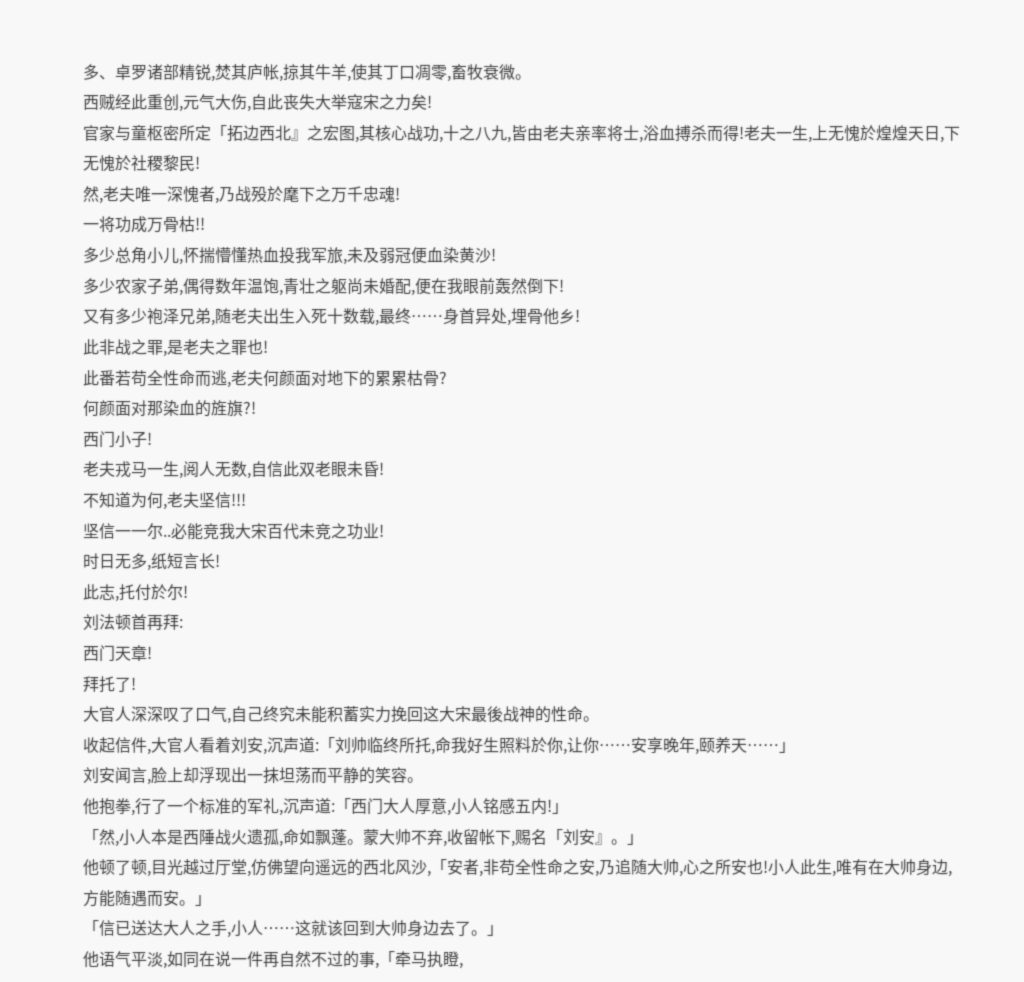多、卓罗诸部精锐,焚其庐帐,掠其牛羊,使其丁口凋零,畜牧衰微。
西贼经此重创,元气大伤,自此丧失大举寇宋之力矣!
官家与童枢密所定「拓边西北』之宏图,其核心战功,十之八九,皆由老夫亲率将士,浴血搏杀而得!老夫一生,上无愧於煌煌天日,下无愧於社稷黎民!
然,老夫唯一深愧者,乃战殁於麾下之万千忠魂!
一将功成万骨枯!!
多少总角小儿,怀揣懵懂热血投我军旅,未及弱冠便血染黄沙!
多少农家子弟,偶得数年温饱,青壮之躯尚未婚配,便在我眼前轰然倒下!
又有多少袍泽兄弟,随老夫出生入死十数载,最终……身首异处,埋骨他乡!
此非战之罪,是老夫之罪也!
此番若苟全性命而逃,老夫何颜面对地下的累累枯骨?
何颜面对那染血的旌旗?!
西门小子!
老夫戎马一生,阅人无数,自信此双老眼未昏!
不知道为何,老夫坚信!!!
坚信一一尔..必能竞我大宋百代未竞之功业!
时日无多,纸短言长!
此志,托付於尔!
刘法顿首再拜:
西门天章!
拜托了!
大官人深深叹了口气,自己终究未能积蓄实力挽回这大宋最後战神的性命。
收起信件,大官人看着刘安,沉声道:「刘帅临终所托,命我好生照料於你,让你……安享晚年,颐养天……」
刘安闻言,脸上却浮现出一抹坦荡而平静的笑容。
他抱拳,行了一个标准的军礼,沉声道:「西门大人厚意,小人铭感五内!」
「然,小人本是西陲战火遗孤,命如飘蓬。蒙大帅不弃,收留帐下,赐名「刘安』。」
他顿了顿,目光越过厅堂,仿佛望向遥远的西北风沙,「安者,非苟全性命之安,乃追随大帅,心之所安也!小人此生,唯有在大帅身边,方能随遇而安。」
「信已送达大人之手,小人……这就该回到大帅身边去了。」
他语气平淡,如同在说一件再自然不过的事,「牵马执瞪,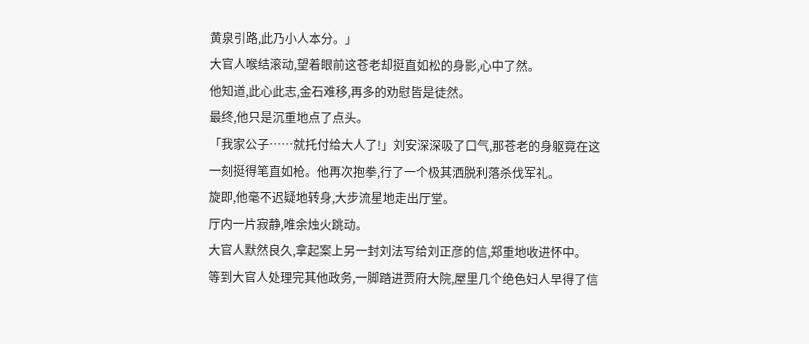黄泉引路,此乃小人本分。」
大官人喉结滚动,望着眼前这苍老却挺直如松的身影,心中了然。
他知道,此心此志,金石难移,再多的劝慰皆是徒然。
最终,他只是沉重地点了点头。
「我家公子……就托付给大人了!」刘安深深吸了口气,那苍老的身躯竟在这一刻挺得笔直如枪。他再次抱拳,行了一个极其洒脱利落杀伐军礼。
旋即,他毫不迟疑地转身,大步流星地走出厅堂。
厅内一片寂静,唯余烛火跳动。
大官人默然良久,拿起案上另一封刘法写给刘正彦的信,郑重地收进怀中。
等到大官人处理完其他政务,一脚踏进贾府大院,屋里几个绝色妇人早得了信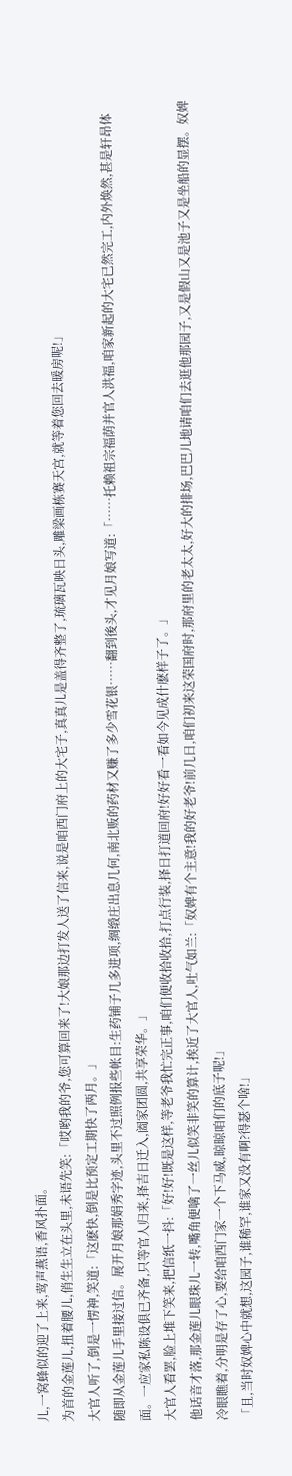儿,一窝蜂似的迎了上来,莺声燕语,香风扑面。
为首的金莲儿,扭着腰儿,俏生生立在头里,未语先笑:「哎哟我的爷,您可算回来了!大娘那边打发人送了信来,说是咱西门府上的大宅子,真真儿是盖得齐整了,琉璃瓦映日头,雕梁画栋赛天宫,就等着您回去暖房呢!」
大官人听了,倒是一愣神,笑道:「这麽快,倒是比预定工期快了两月。」
随即从金莲儿手里接过信。展开月娘那娟秀字迹,头里不过照例报些帐目:生药铺子几多进项,绸缎庄出息几何,南北贩的药材又赚了多少雪花银……翻到後头,才见月娘写道:「……托赖祖宗福荫并官人洪福,咱家新起的大宅已然完工,内外焕然,甚是轩昂体面。一应家私陈设俱已齐备,只等官人归来,择吉日迁入,阖家团圆,共享荣华。」
大官人看罢,脸上堆下笑来,把信纸一抖:「好!好!既是这样,等老爷我忙完正事,咱们便收拾收拾,打点行装,择日打道回府!好好看一看如今见成什麽样子了。」
他话音才落,那金莲儿眼珠儿一转,嘴角便噙了一丝儿似笑非笑的算计,挨近了大官人,吐气如兰:「奴婢有个主意!我的好老爷!前几日,咱们初来这荣国府时,那府里的老太太,好大的排场,巴巴儿地请咱们去逛他那园子,又是假山又是池子又是坐船的显摆。奴婢冷眼瞧着,分明是存了心,要给咱西门家一个下马威,晾晾咱们的底子呢!」
「且,当时奴婢心中就想,这园子,谁稀罕,谁家又没有啊?得瑟个啥!」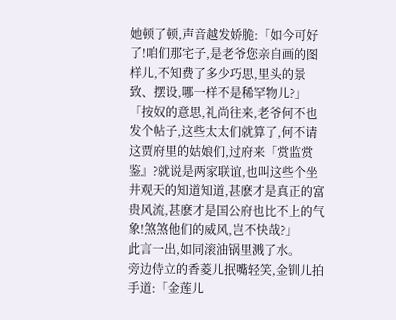她顿了顿,声音越发娇脆:「如今可好了!咱们那宅子,是老爷您亲自画的图样儿,不知费了多少巧思,里头的景致、摆设,哪一样不是稀罕物儿?」
「按奴的意思,礼尚往来,老爷何不也发个帖子,这些太太们就算了,何不请这贾府里的姑娘们,过府来「赏监赏鉴』?就说是两家联谊,也叫这些个坐井观天的知道知道,甚麽才是真正的富贵风流,甚麽才是国公府也比不上的气象!煞煞他们的威风,岂不快哉?」
此言一出,如同滚油锅里溅了水。
旁边侍立的香菱儿抿嘴轻笑,金钏儿拍手道:「金莲儿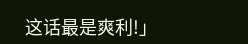这话最是爽利!」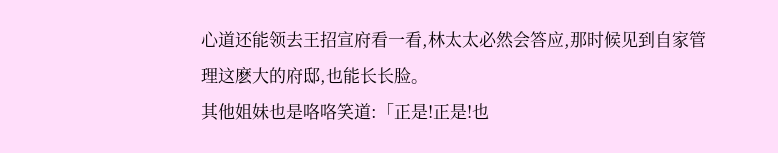心道还能领去王招宣府看一看,林太太必然会答应,那时候见到自家管理这麽大的府邸,也能长长脸。
其他姐妹也是咯咯笑道:「正是!正是!也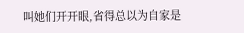叫她们开开眼,省得总以为自家是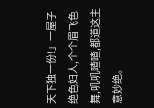天下独一份!」一屋子绝色妇人,个个眉飞色舞,叽叽喳喳,都道这主意妙绝。